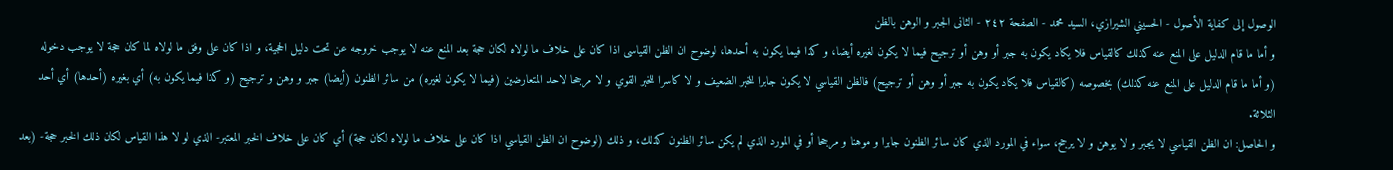الوصول إلى كفاية الأصول - الحسيني الشيرازي، السيد محمد - الصفحة ٢٤٢ - الثانى الجبر و الوهن بالظن
و أما ما قام الدليل على المنع عنه كذلك كالقياس فلا يكاد يكون به جبر أو وهن أو ترجيح فيما لا يكون لغيره أيضا، و كذا فيما يكون به أحدها، لوضوح ان الظن القياسى اذا كان على خلاف ما لولاه لكان حجة بعد المنع عنه لا يوجب خروجه عن تحت دليل الحجية، و اذا كان على وفق ما لولاه لما كان حجة لا يوجب دخوله
(و أما ما قام الدليل على المنع عنه كذلك) بخصوصه (كالقياس فلا يكاد يكون به جبر أو وهن أو ترجيح) فالظن القياسي لا يكون جابرا للخبر الضعيف و لا كاسرا للخبر القوي و لا مرجحا لاحد المتعارضين (فيما لا يكون لغيره) من سائر الظنون (أيضا) جبر و وهن و ترجيح (و كذا فيما يكون به) أي بغيره (أحدها) أي أحد الثلاثة.
و الحاصل: ان الظن القياسي لا يجبر و لا يوهن و لا يرجح، سواء في المورد الذي كان سائر الظنون جابرا و موهنا و مرجحا أو في المورد الذي لم يكن سائر الظنون كذلك، و ذلك (لوضوح ان الظن القياسي اذا كان على خلاف ما لولاه لكان حجة) أي كان على خلاف الخبر المعتبر- الذي لو لا هذا القياس لكان ذلك الخبر حجة- (بعد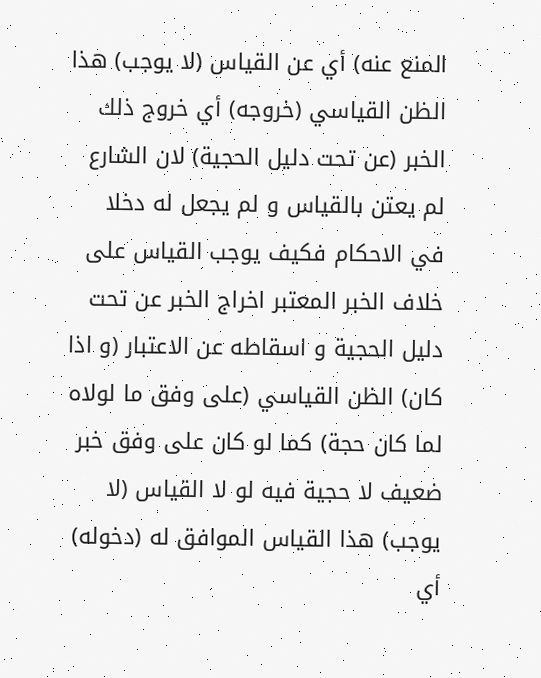المنع عنه) أي عن القياس (لا يوجب) هذا الظن القياسي (خروجه) أي خروج ذلك الخبر (عن تحت دليل الحجية) لان الشارع لم يعتن بالقياس و لم يجعل له دخلا في الاحكام فكيف يوجب القياس على خلاف الخبر المعتبر اخراج الخبر عن تحت دليل الحجية و اسقاطه عن الاعتبار (و اذا كان) الظن القياسي (على وفق ما لولاه لما كان حجة) كما لو كان على وفق خبر ضعيف لا حجية فيه لو لا القياس (لا يوجب) هذا القياس الموافق له (دخوله) أي